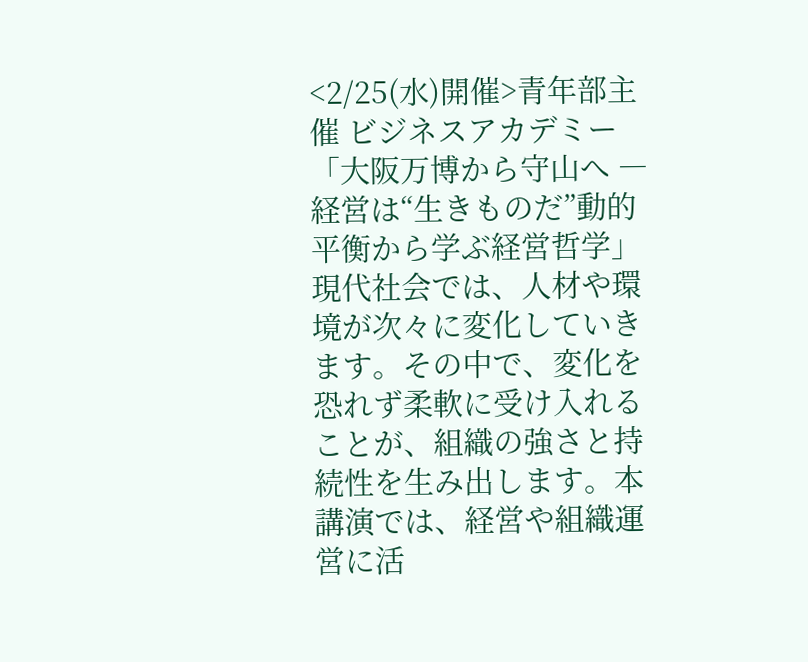<2/25(水)開催>青年部主催 ビジネスアカデミー「大阪万博から守山へ ― 経営は“生きものだ”動的平衡から学ぶ経営哲学」
現代社会では、人材や環境が次々に変化していきます。その中で、変化を恐れず柔軟に受け入れることが、組織の強さと持続性を生み出します。本講演では、経営や組織運営に活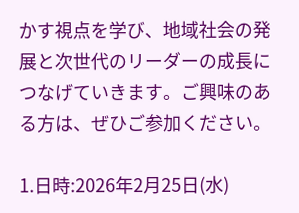かす視点を学び、地域社会の発展と次世代のリーダーの成長につなげていきます。ご興味のある方は、ぜひご参加ください。

1.日時:2026年2月25日(水)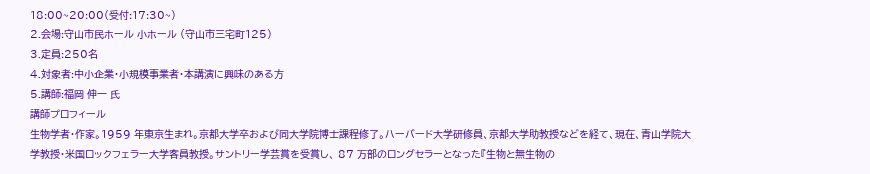18:00~20:00(受付:17:30~)
2.会場:守山市民ホール 小ホール (守山市三宅町125)
3.定員:250名
4.対象者:中小企業・小規模事業者・本講演に興味のある方
5.講師:福岡 伸一 氏
講師プロフィール
生物学者・作家。1959 年東京生まれ。京都大学卒および同大学院博士課程修了。ハーバード大学研修員、京都大学助教授などを経て、現在、青山学院大学教授・米国ロックフェラー大学客員教授。サントリー学芸賞を受賞し、 87 万部のロングセラーとなった『生物と無生物の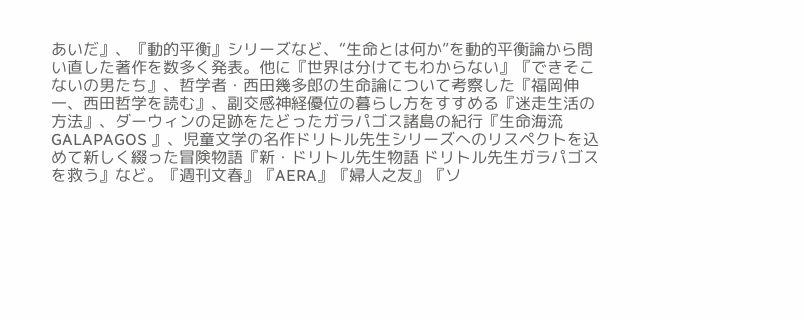あいだ』、『動的平衡』シリーズなど、“生命とは何か”を動的平衡論から問い直した著作を数多く発表。他に『世界は分けてもわからない』『できそこないの男たち』、哲学者・西田幾多郎の生命論について考察した『福岡伸一、西田哲学を読む』、副交感神経優位の暮らし方をすすめる『迷走生活の方法』、ダーウィンの足跡をたどったガラパゴス諸島の紀行『生命海流 GALAPAGOS 』、児童文学の名作ドリトル先生シリーズへのリスペクトを込めて新しく綴った冒険物語『新・ドリトル先生物語 ドリトル先生ガラパゴスを救う』など。『週刊文春』『AERA』『婦人之友』『ソ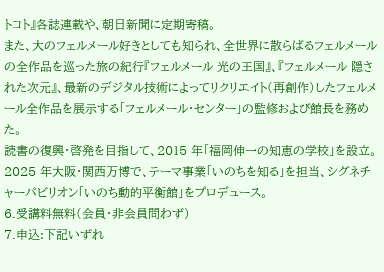トコト』各誌連載や、朝日新聞に定期寄稿。
また、大のフェルメール好きとしても知られ、全世界に散らばるフェルメールの全作品を巡った旅の紀行『フェルメール 光の王国』、『フェルメール 隠された次元』、最新のデジタル技術によってリクリエイト(再創作)したフェルメール全作品を展示する「フェルメール・センター」の監修および館長を務めた。
読書の復興・啓発を目指して、2015 年「福岡伸一の知恵の学校」を設立。
2025 年大阪・関西万博で、テーマ事業「いのちを知る」を担当、シグネチャーパビリオン「いのち動的平衡館」をプロデュース。
6.受講料無料(会員・非会員問わず)
7.申込:下記いずれ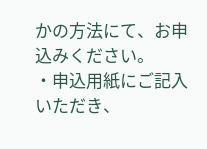かの方法にて、お申込みください。
・申込用紙にご記入いただき、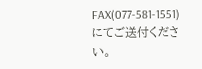FAX(077-581-1551)にてご送付ください。